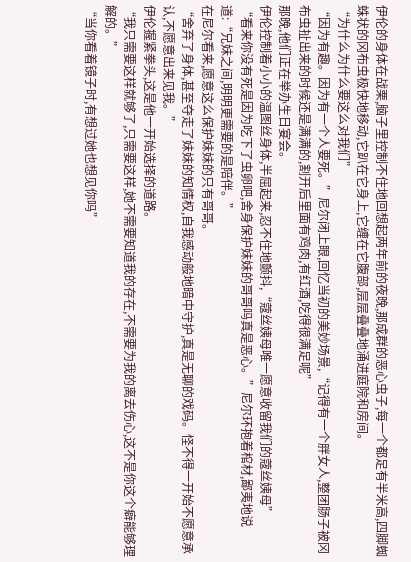伊伦的身体在战栗,脑子里控制不住地回想起两年前的夜晚,那成群的恶心虫子,每一个都足有半米高,四脚蜘蛛状的冈布虫极快地移动,它趴在它身上,它缠在它腹部,层层叠叠地涌进庭院和房间。
“为什么为什么要这么对我们”
“因为有趣。因为有一个人要死。”尼尔闭上眼,回忆当初的美妙场景,“记得有一个胖女人,整团肠子被冈布虫扯出来的时候还是满满的,割开后里面有鸡肉,有红酒,吃得很满足呢”
那晚,他们正在举办生日宴会。
伊伦控制着小小的温图丝身体,半屈起来,忍不住地颤抖,“蔻丝姨母唯一愿意收留我们的蔻丝姨母”
“看来你没有死是因为吃下了虫卵吧,舍身保护妹妹的哥哥吗真是恶心。”尼尔环抱着棺材,鄙夷地说道:“兄妹之间,明明更需要的是陪伴。”
在尼尔看来,愿意这么保护妹妹的只有哥哥。
“舍弃了身体,甚至夺走了妹妹的知情权,自我感动般地暗中守护,真是无聊的戏码。怪不得一开始不愿意承认,不愿意出来见我。”
伊伦握紧拳头,这是他一开始选择的道路。
“我只需要这样就够了,只需要这样,她不需要知道我的存在,不需要为我的离去伤心,这不是你这个癖能够理解的。”
“当你看着镜子时,有想过她也想见你吗”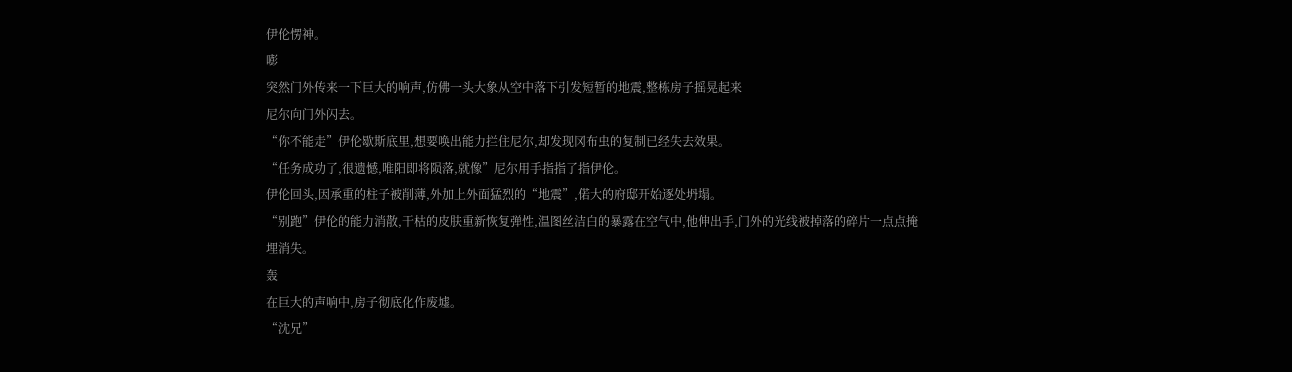伊伦愣神。
嘭
突然门外传来一下巨大的响声,仿佛一头大象从空中落下引发短暂的地震,整栋房子摇晃起来
尼尔向门外闪去。
“你不能走”伊伦歇斯底里,想要唤出能力拦住尼尔,却发现冈布虫的复制已经失去效果。
“任务成功了,很遗憾,唯阳即将陨落,就像”尼尔用手指指了指伊伦。
伊伦回头,因承重的柱子被削薄,外加上外面猛烈的“地震”,偌大的府邸开始逐处坍塌。
“别跑”伊伦的能力消散,干枯的皮肤重新恢复弹性,温图丝洁白的暴露在空气中,他伸出手,门外的光线被掉落的碎片一点点掩埋消失。
轰
在巨大的声响中,房子彻底化作废墟。
“沈兄”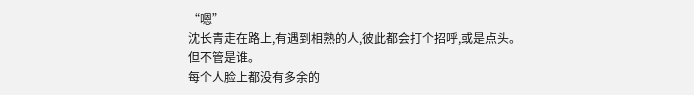“嗯”
沈长青走在路上,有遇到相熟的人,彼此都会打个招呼,或是点头。
但不管是谁。
每个人脸上都没有多余的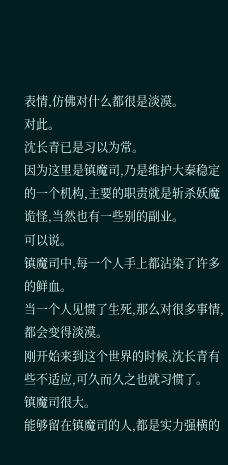表情,仿佛对什么都很是淡漠。
对此。
沈长青已是习以为常。
因为这里是镇魔司,乃是维护大秦稳定的一个机构,主要的职责就是斩杀妖魔诡怪,当然也有一些别的副业。
可以说。
镇魔司中,每一个人手上都沾染了许多的鲜血。
当一个人见惯了生死,那么对很多事情,都会变得淡漠。
刚开始来到这个世界的时候,沈长青有些不适应,可久而久之也就习惯了。
镇魔司很大。
能够留在镇魔司的人,都是实力强横的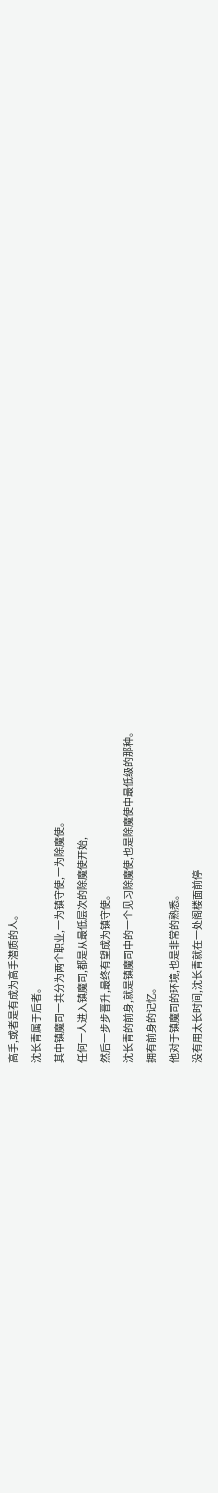高手,或者是有成为高手潜质的人。
沈长青属于后者。
其中镇魔司一共分为两个职业,一为镇守使,一为除魔使。
任何一人进入镇魔司,都是从最低层次的除魔使开始,
然后一步步晋升,最终有望成为镇守使。
沈长青的前身,就是镇魔司中的一个见习除魔使,也是除魔使中最低级的那种。
拥有前身的记忆。
他对于镇魔司的环境,也是非常的熟悉。
没有用太长时间,沈长青就在一处阁楼面前停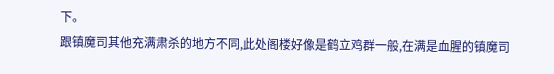下。
跟镇魔司其他充满肃杀的地方不同,此处阁楼好像是鹤立鸡群一般,在满是血腥的镇魔司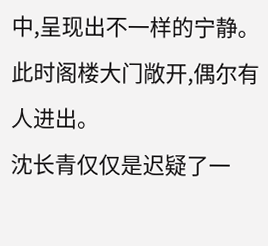中,呈现出不一样的宁静。
此时阁楼大门敞开,偶尔有人进出。
沈长青仅仅是迟疑了一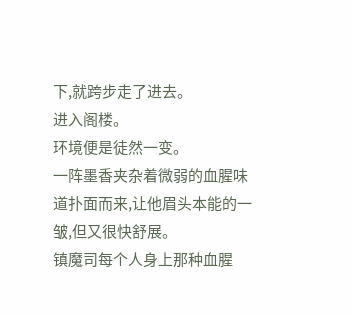下,就跨步走了进去。
进入阁楼。
环境便是徒然一变。
一阵墨香夹杂着微弱的血腥味道扑面而来,让他眉头本能的一皱,但又很快舒展。
镇魔司每个人身上那种血腥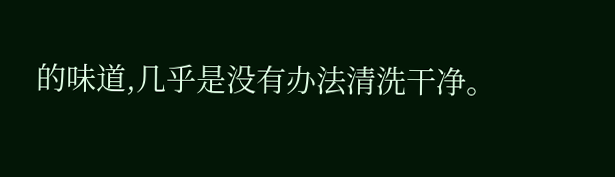的味道,几乎是没有办法清洗干净。